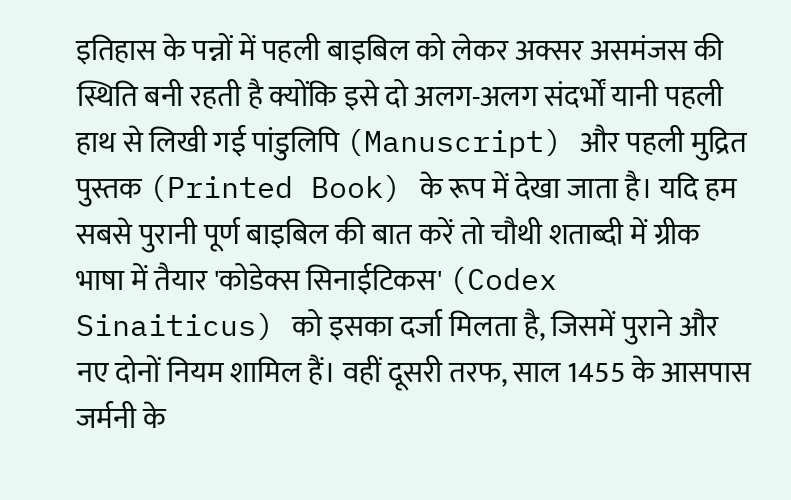इतिहास के पन्नों में पहली बाइबिल को लेकर अक्सर असमंजस की स्थिति बनी रहती है क्योंकि इसे दो अलग-अलग संदर्भों यानी पहली हाथ से लिखी गई पांडुलिपि (Manuscript) और पहली मुद्रित पुस्तक (Printed Book) के रूप में देखा जाता है। यदि हम सबसे पुरानी पूर्ण बाइबिल की बात करें तो चौथी शताब्दी में ग्रीक भाषा में तैयार 'कोडेक्स सिनाईटिकस' (Codex Sinaiticus) को इसका दर्जा मिलता है, जिसमें पुराने और नए दोनों नियम शामिल हैं। वहीं दूसरी तरफ, साल 1455 के आसपास जर्मनी के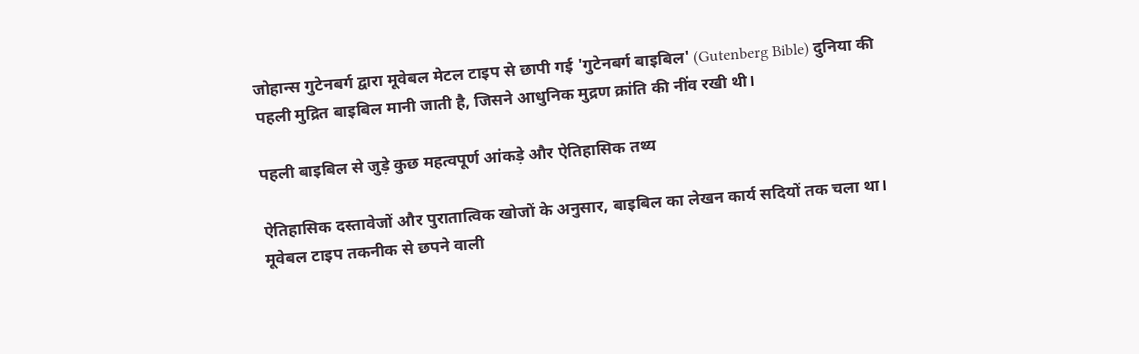जोहान्स गुटेनबर्ग द्वारा मूवेबल मेटल टाइप से छापी गई 'गुटेनबर्ग बाइबिल' (Gutenberg Bible) दुनिया की पहली मुद्रित बाइबिल मानी जाती है, जिसने आधुनिक मुद्रण क्रांति की नींव रखी थी।

पहली बाइबिल से जुड़े कुछ महत्वपूर्ण आंकड़े और ऐतिहासिक तथ्य

ऐतिहासिक दस्तावेजों और पुरातात्विक खोजों के अनुसार, बाइबिल का लेखन कार्य सदियों तक चला था। मूवेबल टाइप तकनीक से छपने वाली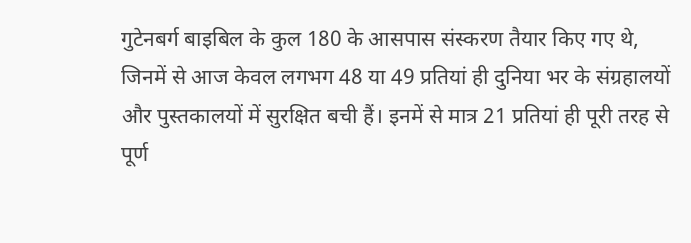गुटेनबर्ग बाइबिल के कुल 180 के आसपास संस्करण तैयार किए गए थे, जिनमें से आज केवल लगभग 48 या 49 प्रतियां ही दुनिया भर के संग्रहालयों और पुस्तकालयों में सुरक्षित बची हैं। इनमें से मात्र 21 प्रतियां ही पूरी तरह से पूर्ण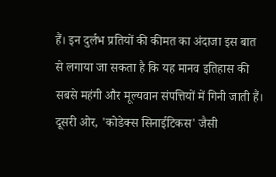हैं। इन दुर्लभ प्रतियों की कीमत का अंदाजा इस बात से लगाया जा सकता है कि यह मानव इतिहास की सबसे महंगी और मूल्यवान संपत्तियों में गिनी जाती हैं। दूसरी ओर, 'कोडेक्स सिनाईटिकस' जैसी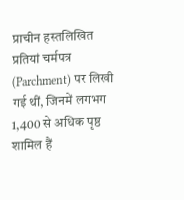प्राचीन हस्तलिखित प्रतियां चर्मपत्र (Parchment) पर लिखी गई थीं, जिनमें लगभग 1,400 से अधिक पृष्ठ शामिल हैं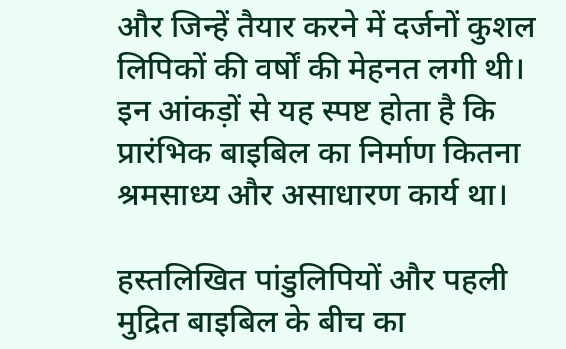और जिन्हें तैयार करने में दर्जनों कुशल लिपिकों की वर्षों की मेहनत लगी थी। इन आंकड़ों से यह स्पष्ट होता है कि प्रारंभिक बाइबिल का निर्माण कितना श्रमसाध्य और असाधारण कार्य था।

हस्तलिखित पांडुलिपियों और पहली मुद्रित बाइबिल के बीच का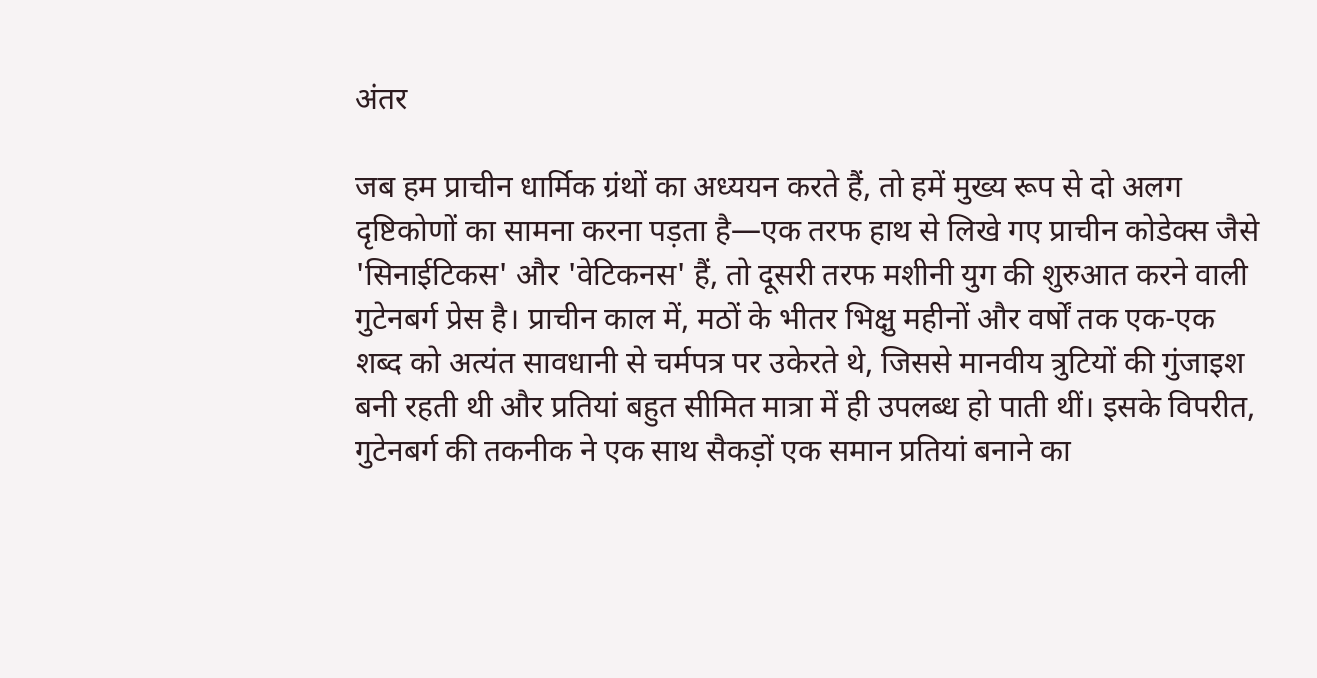अंतर

जब हम प्राचीन धार्मिक ग्रंथों का अध्ययन करते हैं, तो हमें मुख्य रूप से दो अलग दृष्टिकोणों का सामना करना पड़ता है—एक तरफ हाथ से लिखे गए प्राचीन कोडेक्स जैसे 'सिनाईटिकस' और 'वेटिकनस' हैं, तो दूसरी तरफ मशीनी युग की शुरुआत करने वाली गुटेनबर्ग प्रेस है। प्राचीन काल में, मठों के भीतर भिक्षु महीनों और वर्षों तक एक-एक शब्द को अत्यंत सावधानी से चर्मपत्र पर उकेरते थे, जिससे मानवीय त्रुटियों की गुंजाइश बनी रहती थी और प्रतियां बहुत सीमित मात्रा में ही उपलब्ध हो पाती थीं। इसके विपरीत, गुटेनबर्ग की तकनीक ने एक साथ सैकड़ों एक समान प्रतियां बनाने का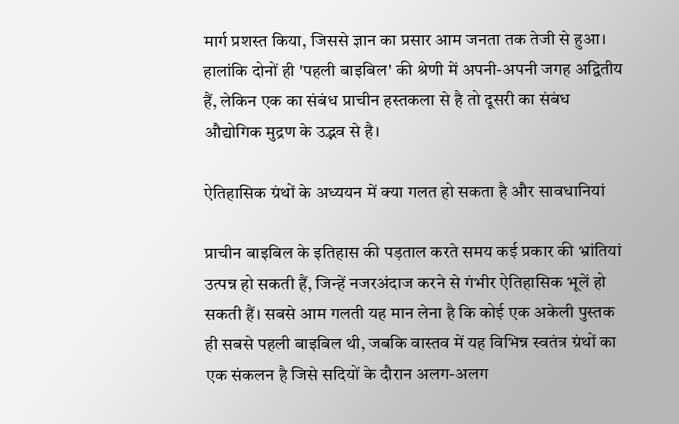मार्ग प्रशस्त किया, जिससे ज्ञान का प्रसार आम जनता तक तेजी से हुआ। हालांकि दोनों ही 'पहली बाइबिल' की श्रेणी में अपनी-अपनी जगह अद्वितीय हैं, लेकिन एक का संबंध प्राचीन हस्तकला से है तो दूसरी का संबंध औद्योगिक मुद्रण के उद्भव से है।

ऐतिहासिक ग्रंथों के अध्ययन में क्या गलत हो सकता है और सावधानियां

प्राचीन बाइबिल के इतिहास की पड़ताल करते समय कई प्रकार की भ्रांतियां उत्पन्न हो सकती हैं, जिन्हें नजरअंदाज करने से गंभीर ऐतिहासिक भूलें हो सकती हैं। सबसे आम गलती यह मान लेना है कि कोई एक अकेली पुस्तक ही सबसे पहली बाइबिल थी, जबकि वास्तव में यह विभिन्न स्वतंत्र ग्रंथों का एक संकलन है जिसे सदियों के दौरान अलग-अलग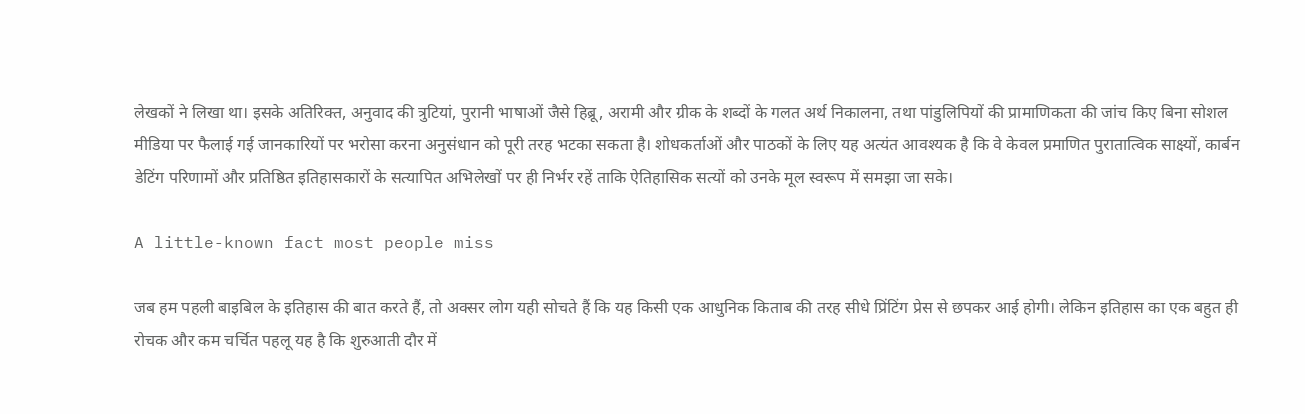लेखकों ने लिखा था। इसके अतिरिक्त, अनुवाद की त्रुटियां, पुरानी भाषाओं जैसे हिब्रू, अरामी और ग्रीक के शब्दों के गलत अर्थ निकालना, तथा पांडुलिपियों की प्रामाणिकता की जांच किए बिना सोशल मीडिया पर फैलाई गई जानकारियों पर भरोसा करना अनुसंधान को पूरी तरह भटका सकता है। शोधकर्ताओं और पाठकों के लिए यह अत्यंत आवश्यक है कि वे केवल प्रमाणित पुरातात्विक साक्ष्यों, कार्बन डेटिंग परिणामों और प्रतिष्ठित इतिहासकारों के सत्यापित अभिलेखों पर ही निर्भर रहें ताकि ऐतिहासिक सत्यों को उनके मूल स्वरूप में समझा जा सके।

A little-known fact most people miss

जब हम पहली बाइबिल के इतिहास की बात करते हैं, तो अक्सर लोग यही सोचते हैं कि यह किसी एक आधुनिक किताब की तरह सीधे प्रिंटिंग प्रेस से छपकर आई होगी। लेकिन इतिहास का एक बहुत ही रोचक और कम चर्चित पहलू यह है कि शुरुआती दौर में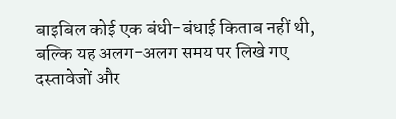बाइबिल कोई एक बंधी-बंधाई किताब नहीं थी, बल्कि यह अलग-अलग समय पर लिखे गए दस्तावेजों और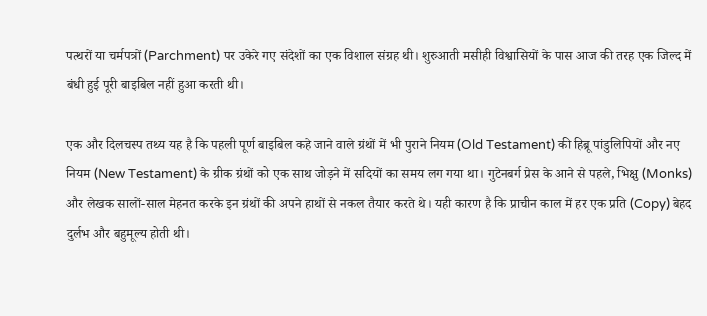पत्थरों या चर्मपत्रों (Parchment) पर उकेरे गए संदेशों का एक विशाल संग्रह थी। शुरुआती मसीही विश्वासियों के पास आज की तरह एक जिल्द में बंधी हुई पूरी बाइबिल नहीं हुआ करती थी।

एक और दिलचस्प तथ्य यह है कि पहली पूर्ण बाइबिल कहे जाने वाले ग्रंथों में भी पुराने नियम (Old Testament) की हिब्रू पांडुलिपियों और नए नियम (New Testament) के ग्रीक ग्रंथों को एक साथ जोड़ने में सदियों का समय लग गया था। गुटेनबर्ग प्रेस के आने से पहले, भिक्षु (Monks) और लेखक सालों-साल मेहनत करके इन ग्रंथों की अपने हाथों से नकल तैयार करते थे। यही कारण है कि प्राचीन काल में हर एक प्रति (Copy) बेहद दुर्लभ और बहुमूल्य होती थी।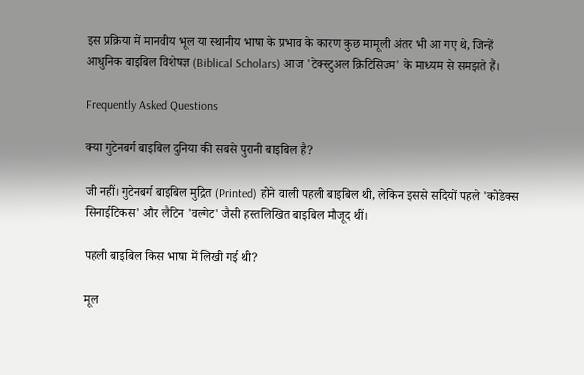इस प्रक्रिया में मानवीय भूल या स्थानीय भाषा के प्रभाव के कारण कुछ मामूली अंतर भी आ गए थे, जिन्हें आधुनिक बाइबिल विशेषज्ञ (Biblical Scholars) आज 'टेक्स्टुअल क्रिटिसिज्म' के माध्यम से समझते हैं।

Frequently Asked Questions

क्या गुटेनबर्ग बाइबिल दुनिया की सबसे पुरानी बाइबिल है?

जी नहीं। गुटेनबर्ग बाइबिल मुद्रित (Printed) होने वाली पहली बाइबिल थी, लेकिन इससे सदियों पहले 'कोडेक्स सिनाईटिकस' और लैटिन 'वल्गेट' जैसी हस्तलिखित बाइबिल मौजूद थीं।

पहली बाइबिल किस भाषा में लिखी गई थी?

मूल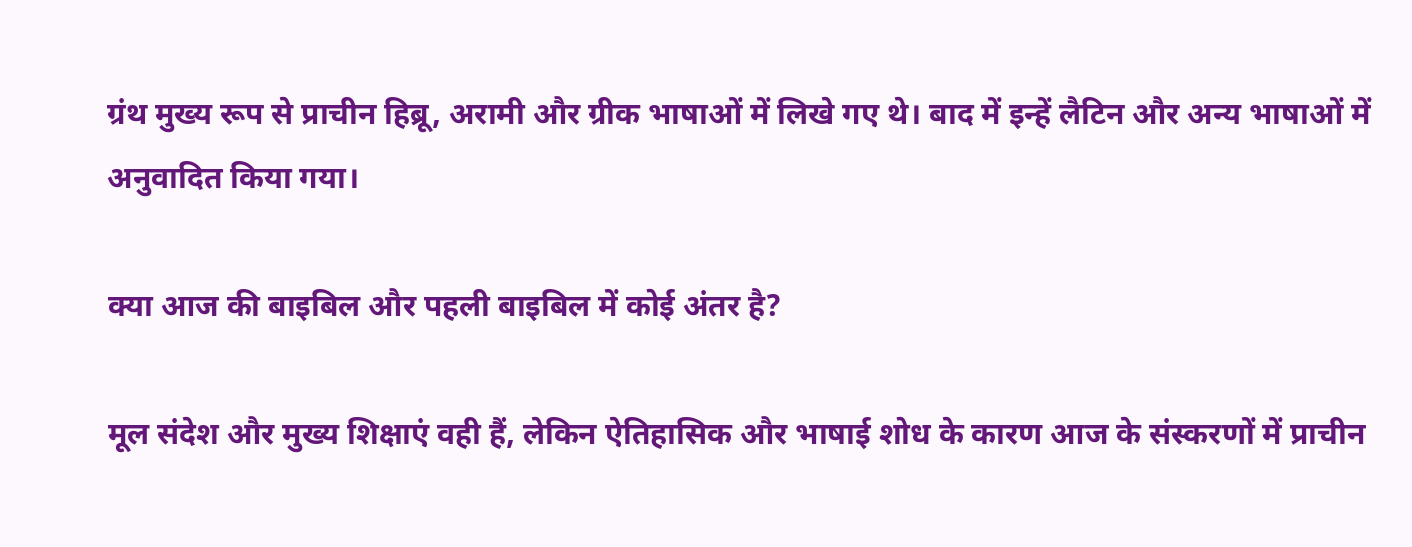ग्रंथ मुख्य रूप से प्राचीन हिब्रू, अरामी और ग्रीक भाषाओं में लिखे गए थे। बाद में इन्हें लैटिन और अन्य भाषाओं में अनुवादित किया गया।

क्या आज की बाइबिल और पहली बाइबिल में कोई अंतर है?

मूल संदेश और मुख्य शिक्षाएं वही हैं, लेकिन ऐतिहासिक और भाषाई शोध के कारण आज के संस्करणों में प्राचीन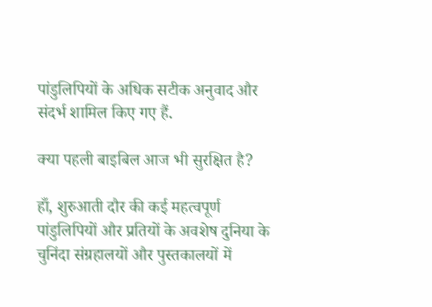पांडुलिपियों के अधिक सटीक अनुवाद और संदर्भ शामिल किए गए हैं.

क्या पहली बाइबिल आज भी सुरक्षित है?

हाँ, शुरुआती दौर की कई महत्वपूर्ण पांडुलिपियों और प्रतियों के अवशेष दुनिया के चुनिंदा संग्रहालयों और पुस्तकालयों में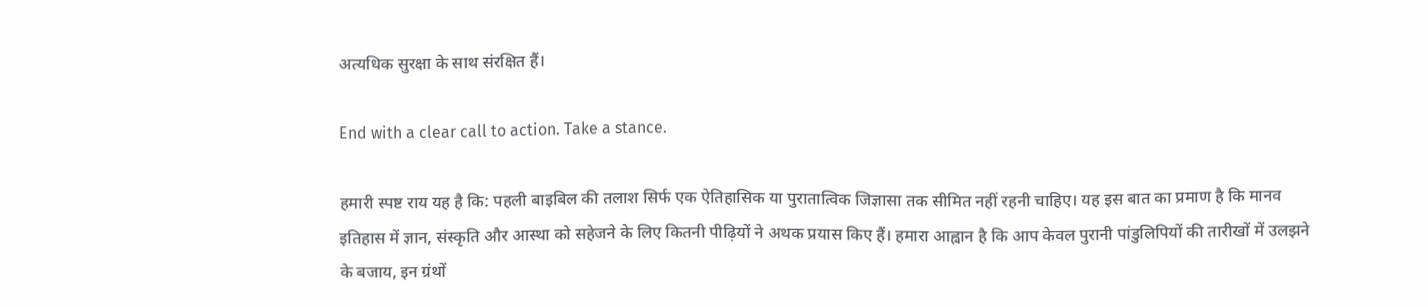अत्यधिक सुरक्षा के साथ संरक्षित हैं।

End with a clear call to action. Take a stance.

हमारी स्पष्ट राय यह है कि: पहली बाइबिल की तलाश सिर्फ एक ऐतिहासिक या पुरातात्विक जिज्ञासा तक सीमित नहीं रहनी चाहिए। यह इस बात का प्रमाण है कि मानव इतिहास में ज्ञान, संस्कृति और आस्था को सहेजने के लिए कितनी पीढ़ियों ने अथक प्रयास किए हैं। हमारा आह्वान है कि आप केवल पुरानी पांडुलिपियों की तारीखों में उलझने के बजाय, इन ग्रंथों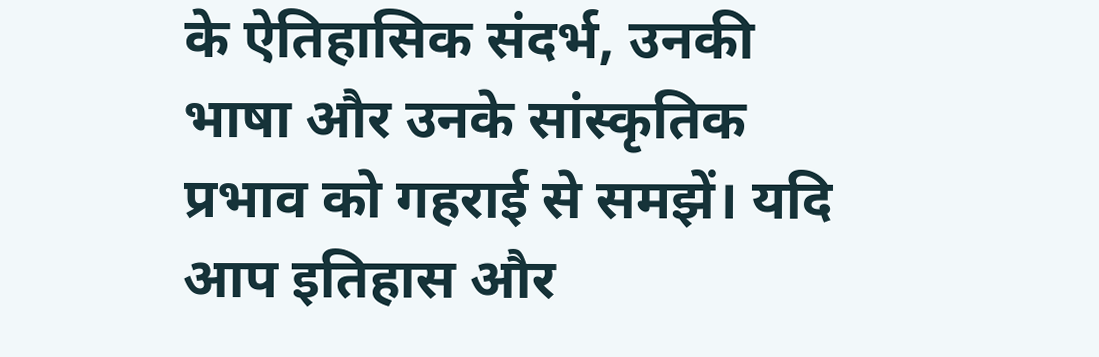के ऐतिहासिक संदर्भ, उनकी भाषा और उनके सांस्कृतिक प्रभाव को गहराई से समझें। यदि आप इतिहास और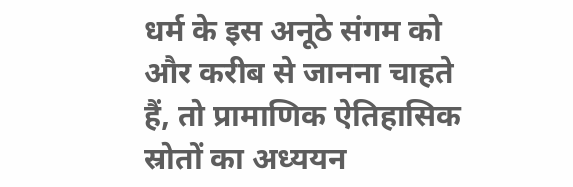धर्म के इस अनूठे संगम को और करीब से जानना चाहते हैं, तो प्रामाणिक ऐतिहासिक स्रोतों का अध्ययन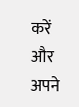करें और अपने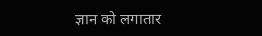ज्ञान को लगातार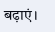बढ़ाएं।